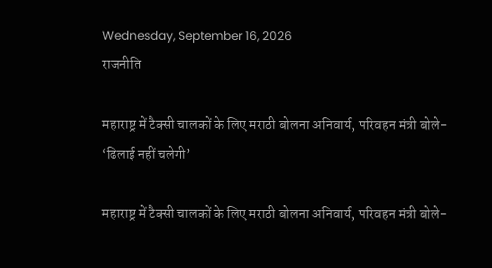Wednesday, September 16, 2026
राजनीति

महाराष्ट्र में टैक्सी चालकों के लिए मराठी बोलना अनिवार्य, परिवहन मंत्री बोले- ‘ढिलाई नहीं चलेगी’

महाराष्ट्र में टैक्सी चालकों के लिए मराठी बोलना अनिवार्य, परिवहन मंत्री बोले-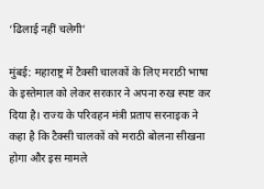‘ढिलाई नहीं चलेगी’

मुंबई: महाराष्ट्र में टैक्सी चालकों के लिए मराठी भाषा के इस्तेमाल को लेकर सरकार ने अपना रुख स्पष्ट कर दिया है। राज्य के परिवहन मंत्री प्रताप सरनाइक ने कहा है कि टैक्सी चालकों को मराठी बोलना सीखना होगा और इस मामले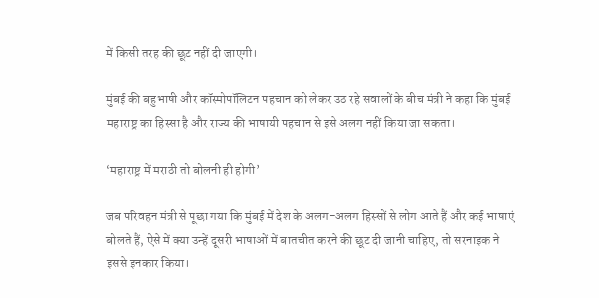में किसी तरह की छूट नहीं दी जाएगी।

मुंबई की बहुभाषी और कॉस्मोपॉलिटन पहचान को लेकर उठ रहे सवालों के बीच मंत्री ने कहा कि मुंबई महाराष्ट्र का हिस्सा है और राज्य की भाषायी पहचान से इसे अलग नहीं किया जा सकता।

‘महाराष्ट्र में मराठी तो बोलनी ही होगी’

जब परिवहन मंत्री से पूछा गया कि मुंबई में देश के अलग-अलग हिस्सों से लोग आते हैं और कई भाषाएं बोलते हैं, ऐसे में क्या उन्हें दूसरी भाषाओं में बातचीत करने की छूट दी जानी चाहिए, तो सरनाइक ने इससे इनकार किया।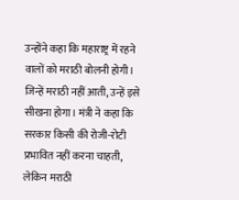उन्होंने कहा कि महाराष्ट्र में रहने वालों को मराठी बोलनी होगी। जिन्हें मराठी नहीं आती, उन्हें इसे सीखना होगा। मंत्री ने कहा कि सरकार किसी की रोजी-रोटी प्रभावित नहीं करना चाहती, लेकिन मराठी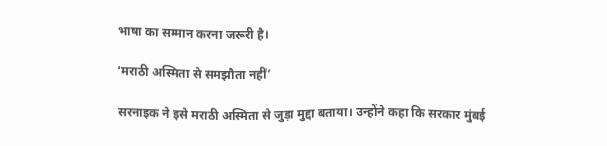भाषा का सम्मान करना जरूरी है।

‘मराठी अस्मिता से समझौता नहीं’

सरनाइक ने इसे मराठी अस्मिता से जुड़ा मुद्दा बताया। उन्होंने कहा कि सरकार मुंबई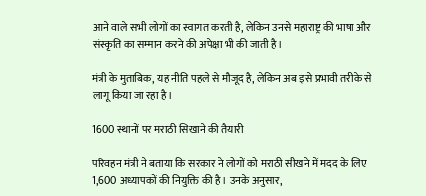आने वाले सभी लोगों का स्वागत करती है, लेकिन उनसे महाराष्ट्र की भाषा और संस्कृति का सम्मान करने की अपेक्षा भी की जाती है।

मंत्री के मुताबिक, यह नीति पहले से मौजूद है, लेकिन अब इसे प्रभावी तरीके से लागू किया जा रहा है।

1600 स्थानों पर मराठी सिखाने की तैयारी

परिवहन मंत्री ने बताया कि सरकार ने लोगों को मराठी सीखने में मदद के लिए 1,600 अध्यापकों की नियुक्ति की है। उनके अनुसार,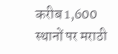करीब 1,600 स्थानों पर मराठी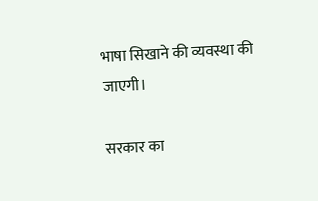भाषा सिखाने की व्यवस्था की जाएगी।

सरकार का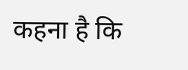कहना है कि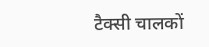टैक्सी चालकों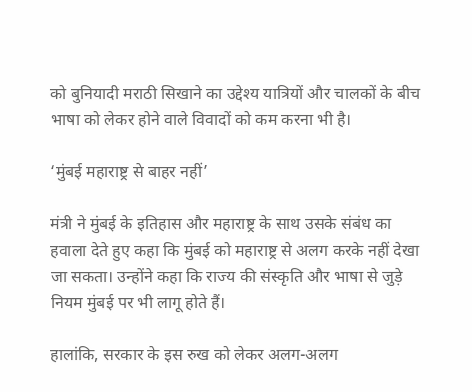को बुनियादी मराठी सिखाने का उद्देश्य यात्रियों और चालकों के बीच भाषा को लेकर होने वाले विवादों को कम करना भी है।

‘मुंबई महाराष्ट्र से बाहर नहीं’

मंत्री ने मुंबई के इतिहास और महाराष्ट्र के साथ उसके संबंध का हवाला देते हुए कहा कि मुंबई को महाराष्ट्र से अलग करके नहीं देखा जा सकता। उन्होंने कहा कि राज्य की संस्कृति और भाषा से जुड़े नियम मुंबई पर भी लागू होते हैं।

हालांकि, सरकार के इस रुख को लेकर अलग-अलग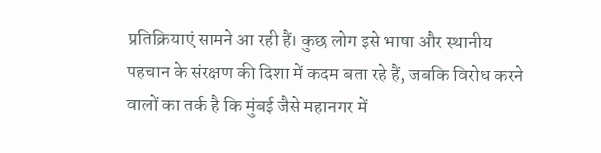प्रतिक्रियाएं सामने आ रही हैं। कुछ लोग इसे भाषा और स्थानीय पहचान के संरक्षण की दिशा में कदम बता रहे हैं, जबकि विरोध करने वालों का तर्क है कि मुंबई जैसे महानगर में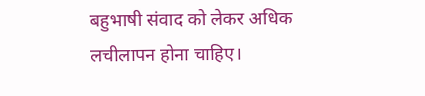बहुभाषी संवाद को लेकर अधिक लचीलापन होना चाहिए।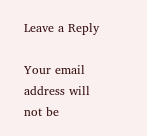Leave a Reply

Your email address will not be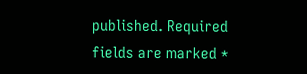published. Required fields are marked *